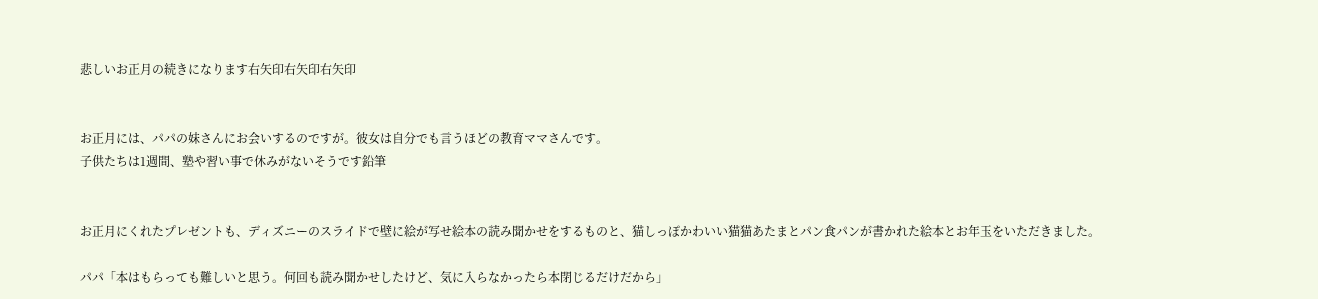悲しいお正月の続きになります右矢印右矢印右矢印


お正月には、パパの妹さんにお会いするのですが。彼女は自分でも言うほどの教育ママさんです。
子供たちは1週間、塾や習い事で休みがないそうです鉛筆


お正月にくれたプレゼントも、ディズニーのスライドで壁に絵が写せ絵本の読み聞かせをするものと、猫しっぽかわいい猫猫あたまとパン食パンが書かれた絵本とお年玉をいただきました。

パパ「本はもらっても難しいと思う。何回も読み聞かせしたけど、気に入らなかったら本閉じるだけだから」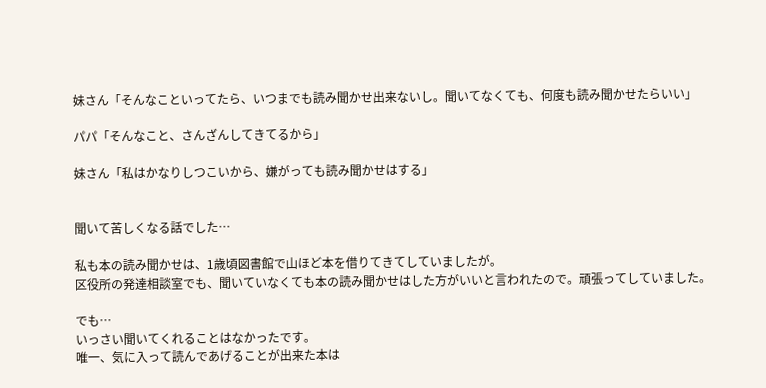妹さん「そんなこといってたら、いつまでも読み聞かせ出来ないし。聞いてなくても、何度も読み聞かせたらいい」

パパ「そんなこと、さんざんしてきてるから」

妹さん「私はかなりしつこいから、嫌がっても読み聞かせはする」


聞いて苦しくなる話でした…

私も本の読み聞かせは、1歳頃図書館で山ほど本を借りてきてしていましたが。
区役所の発達相談室でも、聞いていなくても本の読み聞かせはした方がいいと言われたので。頑張ってしていました。

でも…
いっさい聞いてくれることはなかったです。
唯一、気に入って読んであげることが出来た本は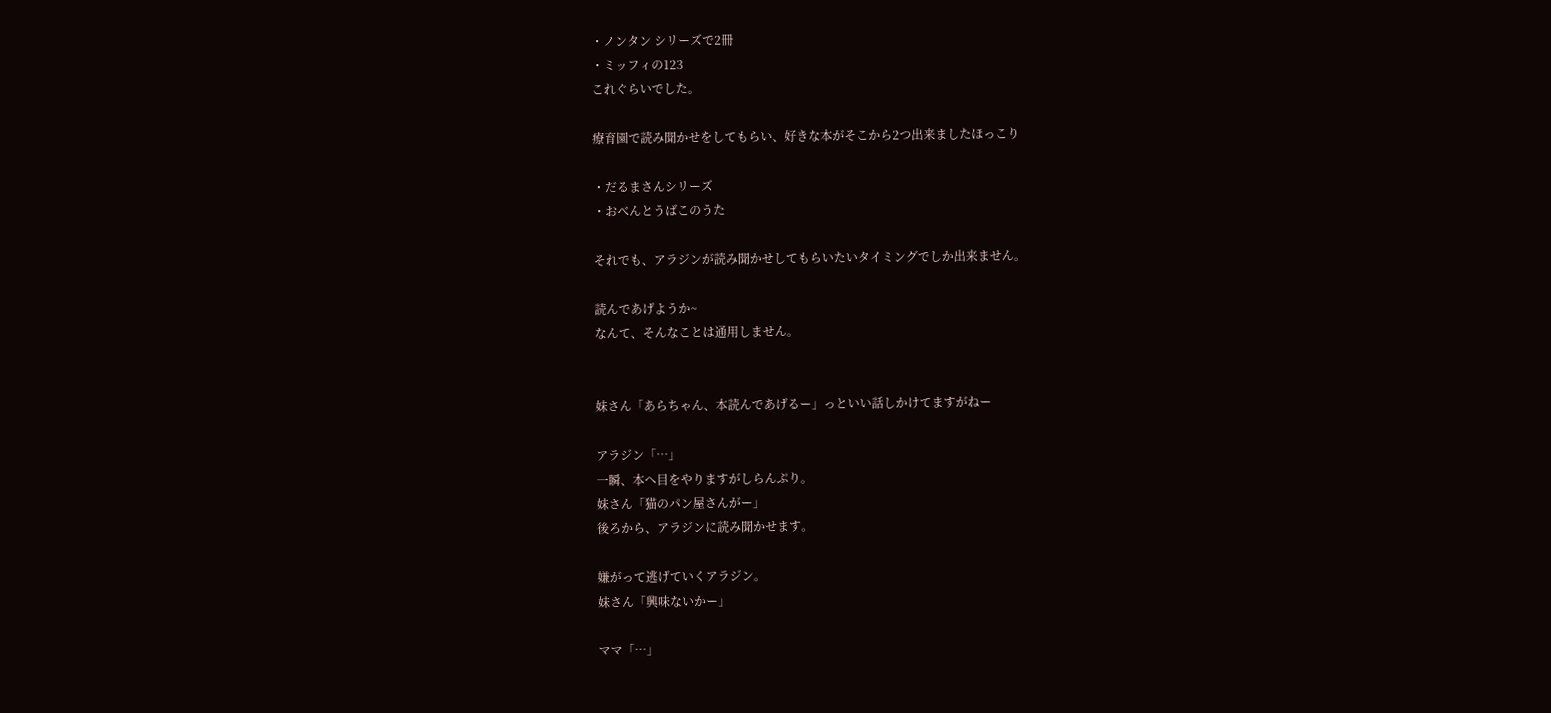・ノンタン シリーズで2冊
・ミッフィの123
これぐらいでした。

療育園で読み聞かせをしてもらい、好きな本がそこから2つ出来ましたほっこり

・だるまさんシリーズ
・おべんとうばこのうた

それでも、アラジンが読み聞かせしてもらいたいタイミングでしか出来ません。

読んであげようか~
なんて、そんなことは通用しません。


妹さん「あらちゃん、本読んであげるー」っといい話しかけてますがねー

アラジン「…」
一瞬、本へ目をやりますがしらんぷり。
妹さん「猫のパン屋さんがー」
後ろから、アラジンに読み聞かせます。

嫌がって逃げていくアラジン。
妹さん「興味ないかー」

ママ「…」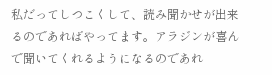私だってしつこくして、読み聞かせが出来るのであればやってます。アラジンが喜んで聞いてくれるようになるのであれ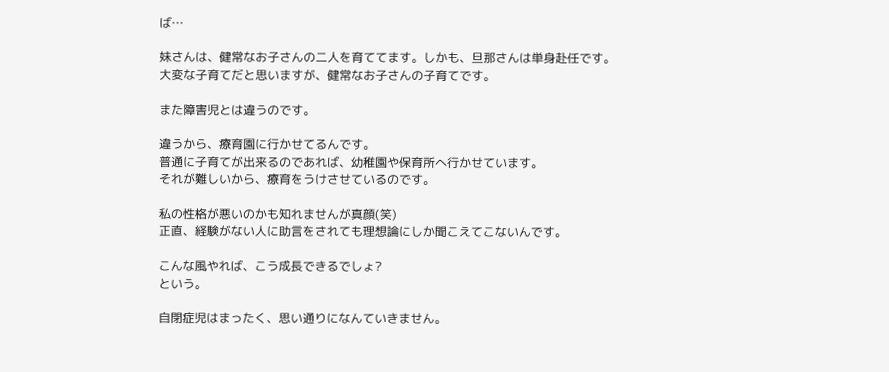ば…

妹さんは、健常なお子さんの二人を育ててます。しかも、旦那さんは単身赴任です。
大変な子育てだと思いますが、健常なお子さんの子育てです。

また障害児とは違うのです。

違うから、療育園に行かせてるんです。
普通に子育てが出来るのであれば、幼稚園や保育所へ行かせています。
それが難しいから、療育をうけさせているのです。

私の性格が悪いのかも知れませんが真顔(笑)
正直、経験がない人に助言をされても理想論にしか聞こえてこないんです。

こんな風やれば、こう成長できるでしょ?
という。

自閉症児はまったく、思い通りになんていきません。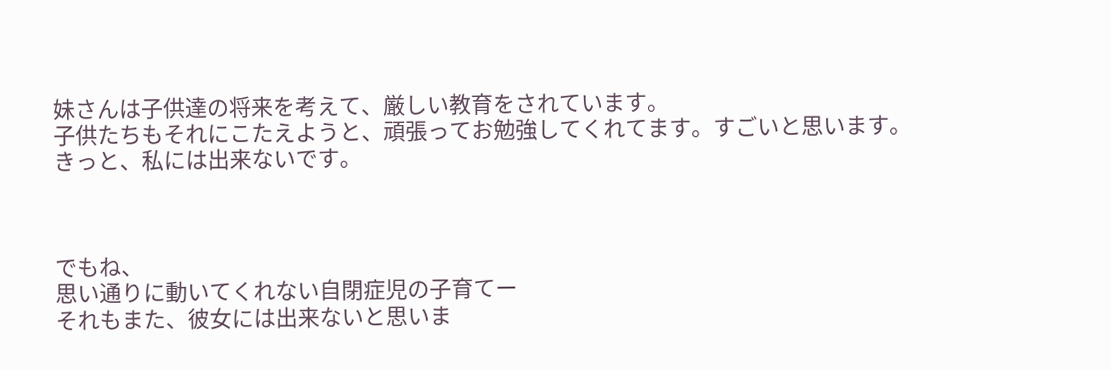妹さんは子供達の将来を考えて、厳しい教育をされています。
子供たちもそれにこたえようと、頑張ってお勉強してくれてます。すごいと思います。
きっと、私には出来ないです。



でもね、
思い通りに動いてくれない自閉症児の子育てー
それもまた、彼女には出来ないと思いま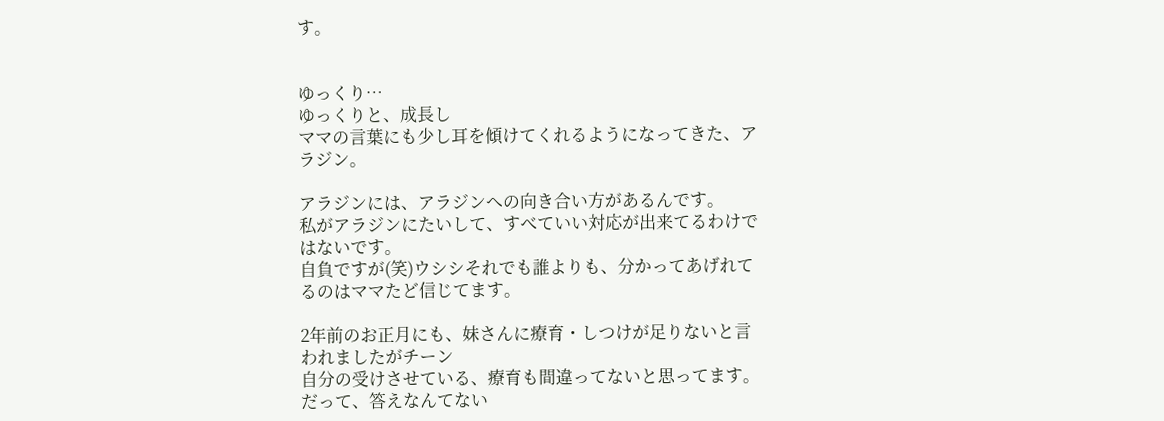す。


ゆっくり…
ゆっくりと、成長し
ママの言葉にも少し耳を傾けてくれるようになってきた、アラジン。

アラジンには、アラジンへの向き合い方があるんです。
私がアラジンにたいして、すべていい対応が出来てるわけではないです。
自負ですが(笑)ウシシそれでも誰よりも、分かってあげれてるのはママたど信じてます。

2年前のお正月にも、妹さんに療育・しつけが足りないと言われましたがチーン
自分の受けさせている、療育も間違ってないと思ってます。だって、答えなんてない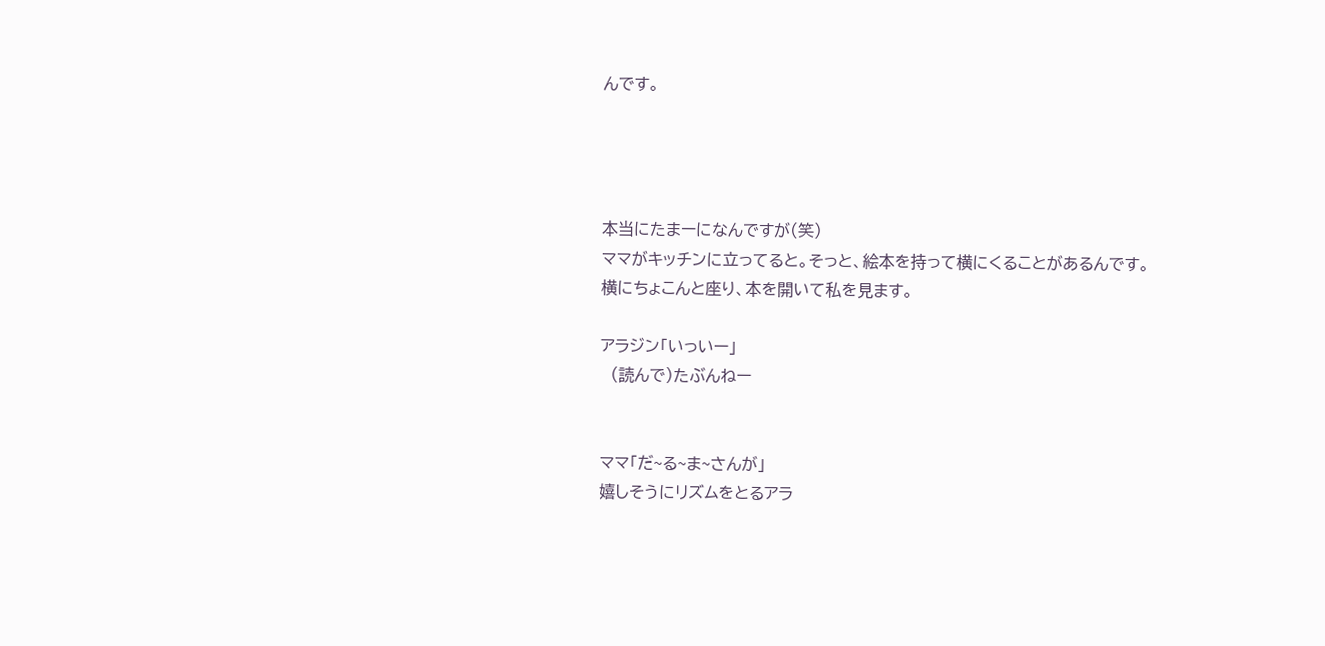んです。




本当にたまーになんですが(笑)
ママがキッチンに立ってると。そっと、絵本を持って横にくることがあるんです。
横にちょこんと座り、本を開いて私を見ます。

アラジン「いっいー」
  (読んで)たぶんねー


ママ「だ~る~ま~さんが」
嬉しそうにリズムをとるアラ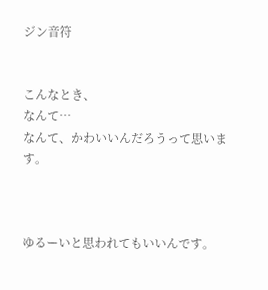ジン音符


こんなとき、
なんて…
なんて、かわいいんだろうって思います。



ゆるーいと思われてもいいんです。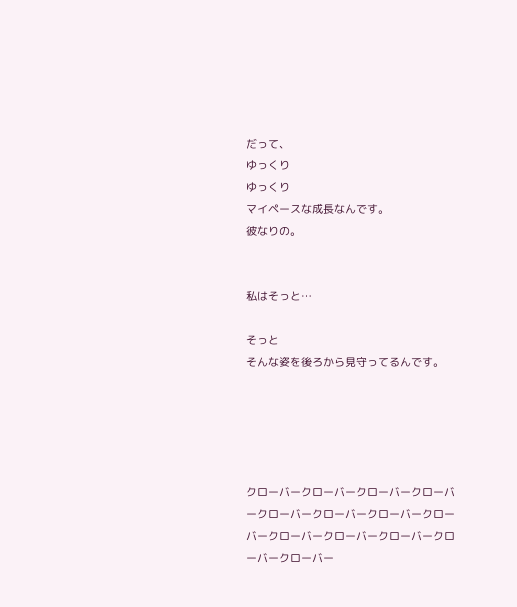だって、
ゆっくり
ゆっくり
マイペースな成長なんです。
彼なりの。


私はそっと…

そっと
そんな姿を後ろから見守ってるんです。





クローバークローバークローバークローバークローバークローバークローバークローバークローバークローバークローバークローバークローバー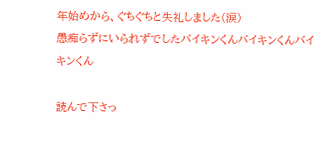年始めから、ぐちぐちと失礼しました(涙)
愚痴らずにいられずでしたバイキンくんバイキンくんバイキンくん

読んで下さっ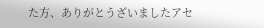た方、ありがとうざいましたアセ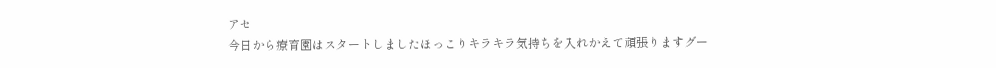アセ
今日から療育園はスタートしましたほっこりキラキラ気持ちを入れかえて頑張りますグー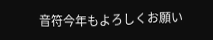音符今年もよろしくお願い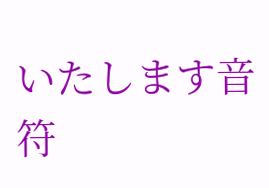いたします音符